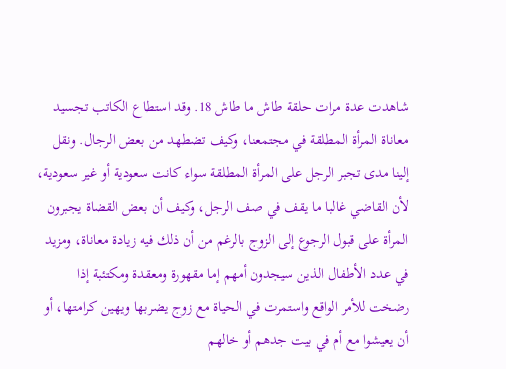شاهدت عدة مرات حلقة طاش ما طاش 18. وقد استطاع الكاتب تجسيد معاناة المرأة المطلقة في مجتمعنا، وكيف تضطهد من بعض الرجال. ونقل إلينا مدى تجبر الرجل على المرأة المطلقة سواء كانت سعودية أو غير سعودية، لأن القاضي غالبا ما يقف في صف الرجل، وكيف أن بعض القضاة يجبرون المرأة على قبول الرجوع إلى الزوج بالرغم من أن ذلك فيه زيادة معاناة، ومزيد في عدد الأطفال الذين سيجدون أمهم إما مقهورة ومعقدة ومكتئبة إذا رضخت للأمر الواقع واستمرت في الحياة مع زوج يضربها ويهين كرامتها، أو أن يعيشوا مع أم في بيت جدهم أو خالهم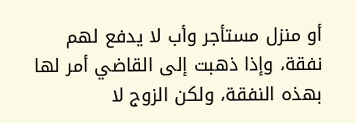أو منزل مستأجر وأب لا يدفع لهم نفقة، وإذا ذهبت إلى القاضي أمر لها بهذه النفقة، ولكن الزوج لا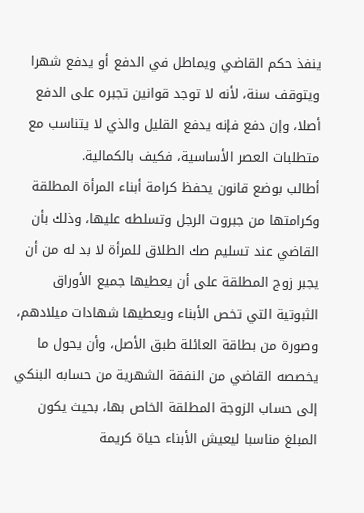ينفذ حكم القاضي ويماطل في الدفع أو يدفع شهرا ويتوقف سنة، لأنه لا توجد قوانين تجبره على الدفع أصلا، وإن دفع فإنه يدفع القليل والذي لا يتناسب مع متطلبات العصر الأساسية، فكيف بالكمالية.
أطالب بوضع قانون يحفظ كرامة أبناء المرأة المطلقة وكرامتها من جبروت الرجل وتسلطه عليها، وذلك بأن القاضي عند تسليم صك الطلاق للمرأة لا بد له من أن يجبر زوج المطلقة على أن يعطيها جميع الأوراق الثبوتية التي تخص الأبناء ويعطيها شهادات ميلادهم، وصورة من بطاقة العائلة طبق الأصل، وأن يحول ما يخصصه القاضي من النفقة الشهرية من حسابه البنكي إلى حساب الزوجة المطلقة الخاص بها، بحيث يكون المبلغ مناسبا ليعيش الأبناء حياة كريمة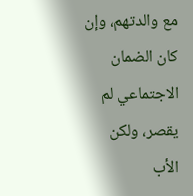مع والدتهم، وإن كان الضمان الاجتماعي لم يقصر، ولكن الأب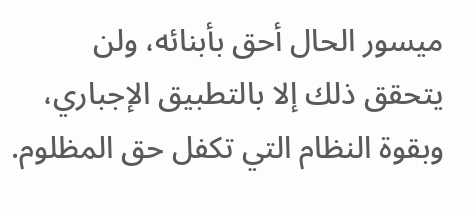ميسور الحال أحق بأبنائه، ولن يتحقق ذلك إلا بالتطبيق الإجباري، وبقوة النظام التي تكفل حق المظلوم.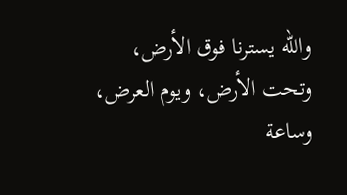والله يسترنا فوق الأرض، وتحت الأرض، ويوم العرض، وساعة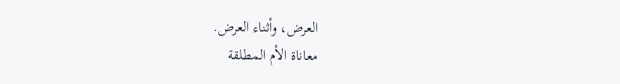العرض، وأثناء العرض.
معاناة الأم المطلقة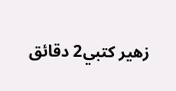زهير كتبي2 دقائق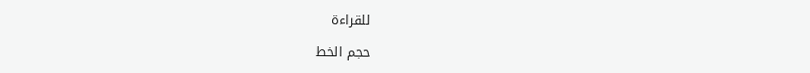للقراءة

حجم الخط